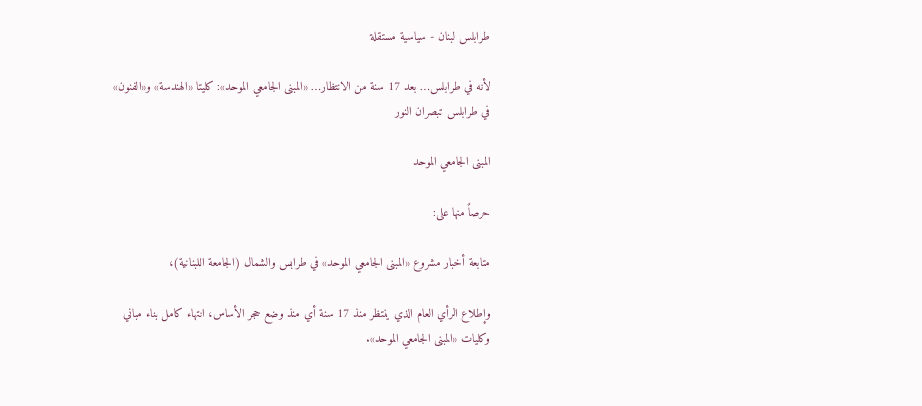طرابلس لبنان - سياسية مستقلة

لأنه في طرابلس… بعد 17 سنة من الانتظار… «المبنى الجامعي الموحد»: كليتا «الهندسة» و«الفنون» في طرابلس تبصران النور

المبنى الجامعي الموحد

حرصاً منها على:

متابعة أخبار مشروع «المبنى الجامعي الموحد» في طرابس والشمال (الجامعة اللبنانية)،

وإطلاع الرأي العام الذي ينتظر منذ 17 سنة أي منذ وضع حجر الأساس، انتهاء كامل بناء مباني وكليات «المبنى الجامعي الموحد».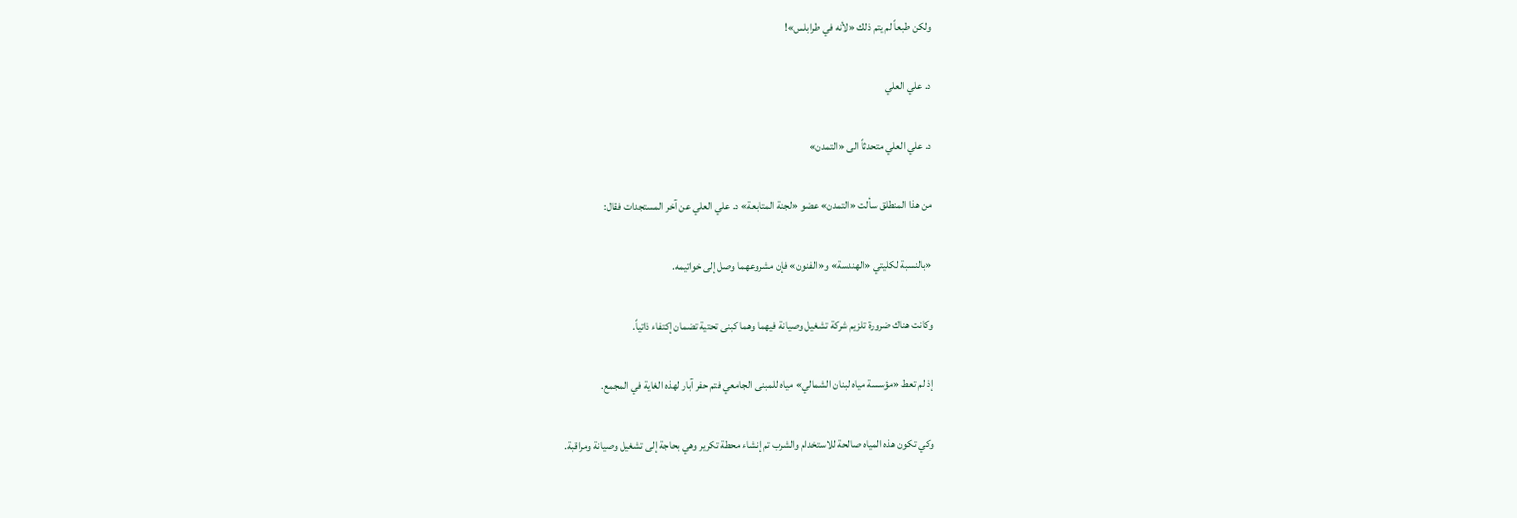ولكن طبعاً لم يتم ذلك «لأنه في طرابلس»!

د. علي العلي

د. علي العلي متحدثاً الى «التمدن»

من هذا المنطلق سألت «التمدن» عضو «لجنة المتابعة» د. علي العلي عن آخر المستجدات فقال:

«بالنسبة لكليتي «الهندسة» و«الفنون» فإن مشروعهما وصل إلى خواتيمه.

وكانت هناك ضرورة تلزيم شركة تشغيل وصيانة فيهما وهما كبنى تحتية تضمان إكتفاء ذاتياً.

إذ لم تعط «مؤسسة مياه لبنان الشمالي» مياه للمبنى الجامعي فتم حفر آبار لهذه الغاية في المجمع.

وكي تكون هذه المياه صالحة للاستخدام والشرب تم إنشاء محطة تكرير وهي بحاجة إلى تشغيل وصيانة ومراقبة.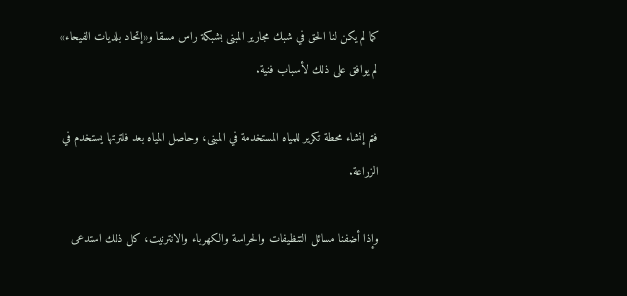كما لم يكن لنا الحق في شبك مجارير المبنى بشبكة راس مسقا و«إتحاد بلديات الفيحاء» لم يوافق على ذلك لأسباب فنية.

فتم إنشاء محطة تكرير للمياه المستخدمة في المبنى، وحاصل المياه بعد فلترتها يستخدم في الزراعة.

وإذا أضفنا مسائل التنظيفات والحراسة والكهرباء والانترنيت، كل ذلك استدعى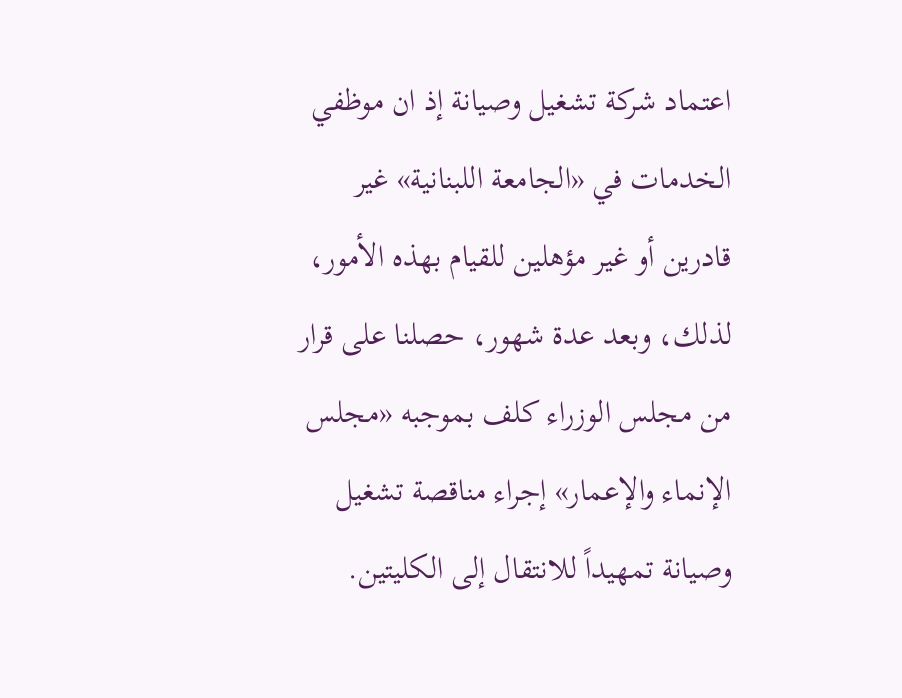اعتماد شركة تشغيل وصيانة إذ ان موظفي الخدمات في «الجامعة اللبنانية» غير قادرين أو غير مؤهلين للقيام بهذه الأمور، لذلك، وبعد عدة شهور، حصلنا على قرار من مجلس الوزراء كلف بموجبه «مجلس الإنماء والإعمار» إجراء مناقصة تشغيل وصيانة تمهيداً للانتقال إلى الكليتين.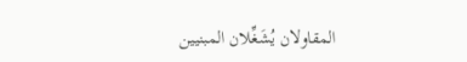المقاولان يُشَغِّلان المبنيين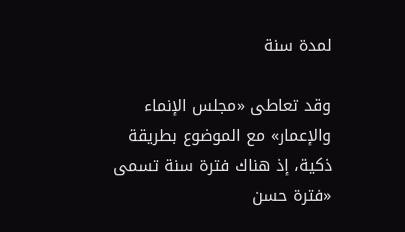لمدة سنة

وقد تعاطى «مجلس الإنماء والإعمار» مع الموضوع بطريقة ذكية، إذ هناك فترة سنة تسمى «فترة حسن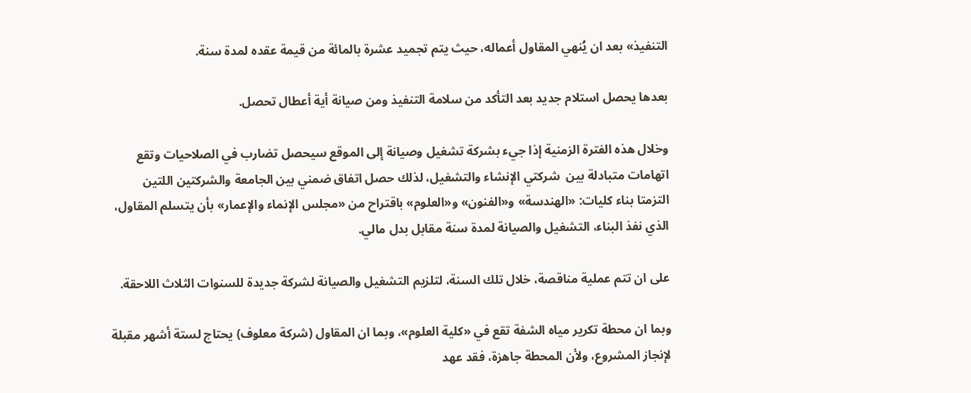التنفيذ» بعد ان يُنهي المقاول أعماله، حيث يتم تجميد عشرة بالمائة من قيمة عقده لمدة سنة.

بعدها يحصل استلام جديد بعد التأكد من سلامة التنفيذ ومن صيانة أية أعطال تحصل.

وخلال هذه الفترة الزمنية إذا جيء بشركة تشغيل وصيانة إلى الموقع سيحصل تضارب في الصلاحيات وتقع اتهامات متبادلة بين  شركتي الإنشاء والتشغيل، لذلك حصل اتفاق ضمني بين الجامعة والشركتين اللتين التزمتا بناء كليات: «الهندسة» و«الفنون» و«العلوم» باقتراح من «مجلس الإنماء والإعمار» بأن يتسلم المقاول، الذي نفذ البناء، التشغيل والصيانة لمدة سنة مقابل بدل مالي.

على ان تتم عملية مناقصة، خلال تلك السنة، لتلزيم التشغيل والصيانة لشركة جديدة للسنوات الثلاث اللاحقة.

وبما ان محطة تكرير مياه الشفة تقع في «كلية العلوم»، وبما ان المقاول (شركة معلوف) يحتاج لستة أشهر مقبلة لإنجاز المشروع، ولأن المحطة جاهزة، فقد عهد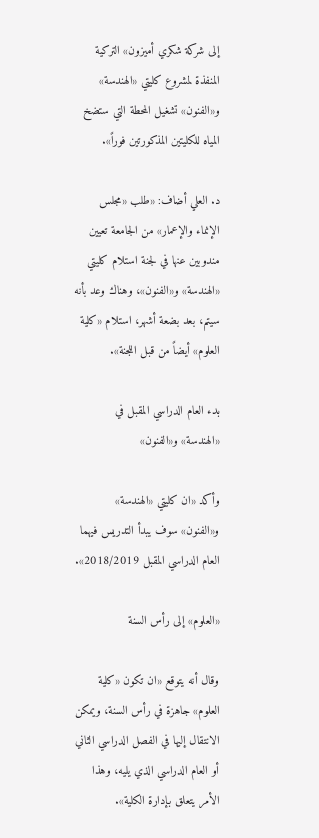إلى شركة شكري أميزون» التركية المنفذة لمشروع كليتي «الهندسة» و«الفنون» تشغيل المحطة التي ستضخ المياه للكليتين المذكورتين فوراً».

د. العلي أضاف: «طلب «مجلس الإنماء والإعمار» من الجامعة تعيين مندوبين عنها في لجنة استلام كليتي «الهندسة» و«الفنون»، وهناك وعد بأنه سيتم، بعد بضعة أشهر، استلام «كلية العلوم» أيضاً من قبل اللجنة».

بدء العام الدراسي المقبل في «الهندسة» و«الفنون»

وأكد «ان كليتي «الهندسة» و«الفنون» سوف يبدأ التدريس فيهما العام الدراسي المقبل 2018/2019».

«العلوم» إلى رأس السنة

وقال أنه يتوقع «ان تكون «كلية العلوم» جاهزة في رأس السنة، ويمكن الانتقال إليها في الفصل الدراسي الثاني أو العام الدراسي الذي يليه، وهذا الأمر يتعلق بإدارة الكلية».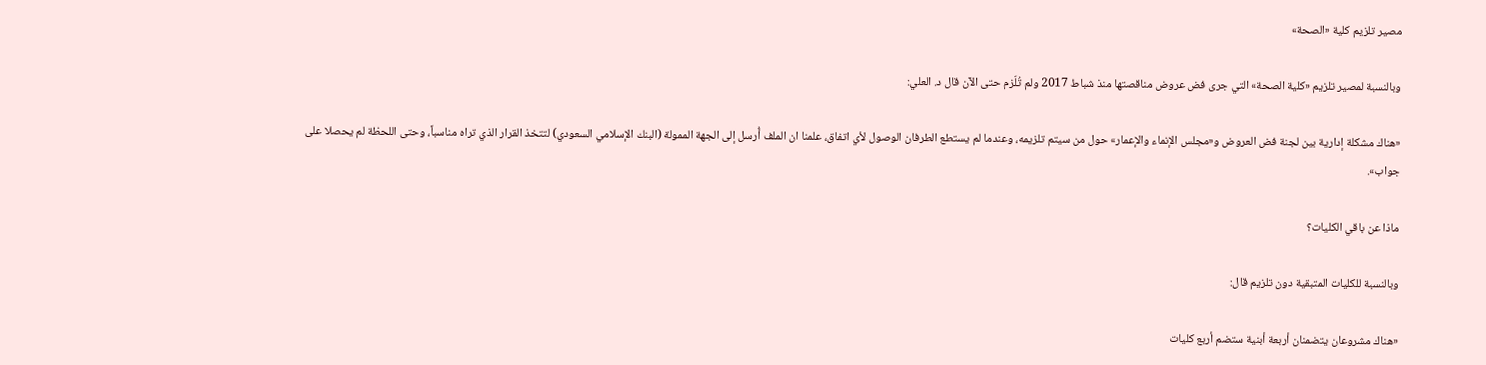مصير تلزيم كلية «الصحة»

وبالنسبة لمصير تلزيم «كلية الصحة» التي جرى فض عروض مناقصتها منذ شباط 2017 ولم تُلّزم حتى الآن قال د. العلي:

«هناك مشكلة إدارية بين لجنة فض العروض و«مجلس الإنماء والإعمار» حول من سيتم تلزيمه، وعندما لم يستطع الطرفان الوصول لأي اتفاق، علمنا ان الملف أُرسل إلى الجهة الممولة (البنك الإسلامي السعودي) لتتخذ القرار الذي تراه مناسباً، وحتى اللحظة لم يحصلا على جواب».

ماذا عن باقي الكليات؟

وبالنسبة للكليات المتبقية دون تلزيم قال:

«هناك مشروعان يتضمنان أربعة أبنية ستضم أربع كليات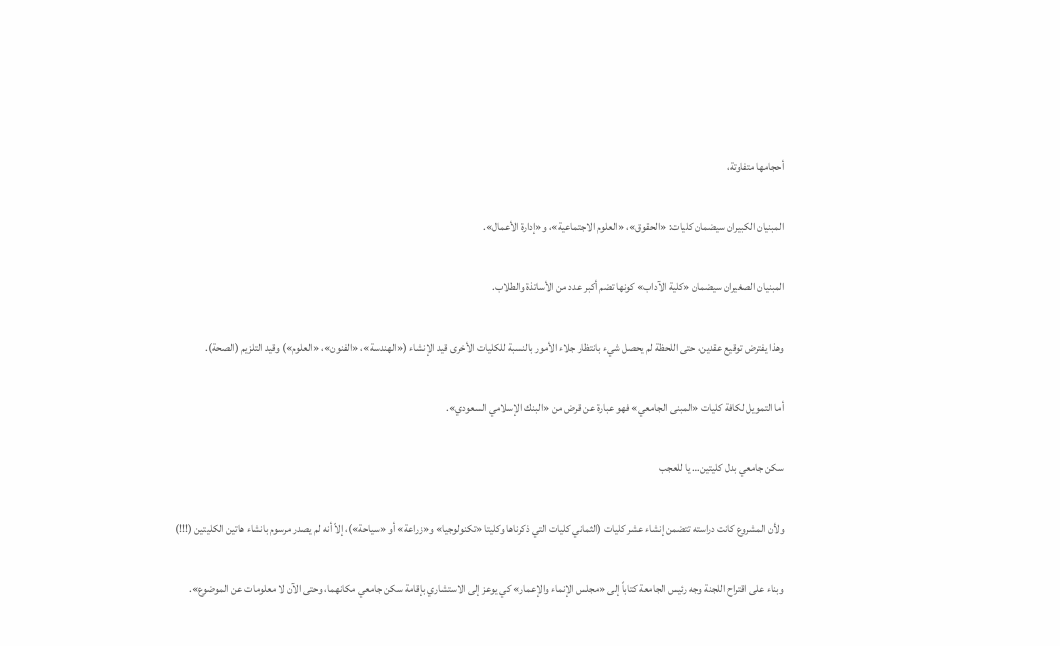أحجامها متفاوتة،

المبنيان الكبيران سيضمان كليات: «الحقوق»، «العلوم الاجتماعية»، و«إدارة الأعمال».

المبنيان الصغيران سيضمان «كلية الآداب» كونها تضم أكبر عدد من الأساتذة والطلاب.

وهذا يفترض توقيع عقدين، حتى اللحظة لم يحصل شيء بانتظار جلاء الأمور بالنسبة للكليات الأخرى قيد الإنشاء («الهندسة»، «الفنون»، «العلوم») وقيد التلزيم (الصحة).

أما التمويل لكافة كليات «المبنى الجامعي» فهو عبارة عن قرض من «البنك الإسلامي السعودي».

سكن جامعي بدل كليتين… يا للعجب

ولأن المشروع كانت دراسته تتضمن إنشاء عشر كليات (الثماني كليات التي ذكرناها وكليتا «تكنولوجيا» و«زراعة» أو «سياحة»)، إلاّ أنه لم يصدر مرسوم بانشاء هاتين الكليتين (!!!)

وبناء على اقتراح اللجنة وجه رئيس الجامعة كتاباً إلى «مجلس الإنماء والإعمار» كي يوعز إلى الاستشاري بإقامة سكن جامعي مكانهما، وحتى الآن لا معلومات عن الموضوع».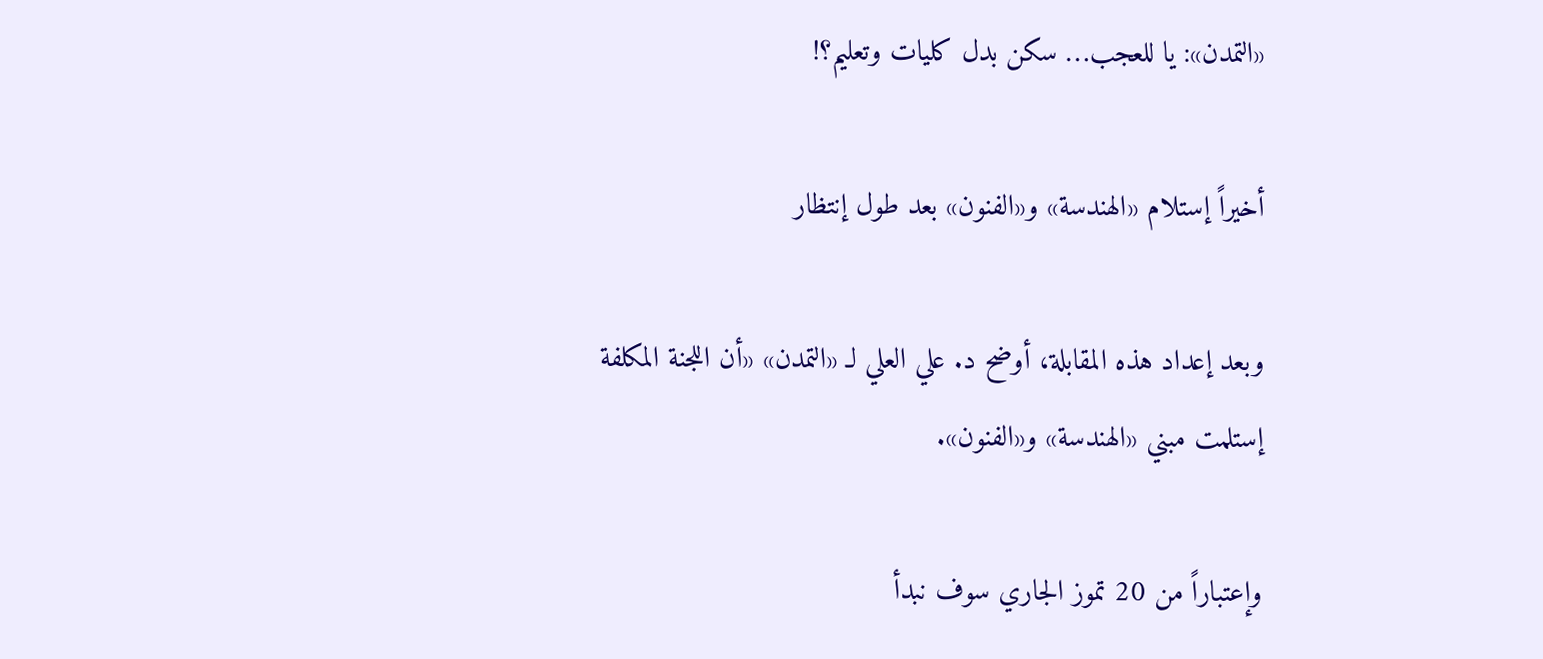«التمدن»: يا للعجب… سكن بدل كليات وتعليم؟!

أخيراً إستلام «الهندسة» و«الفنون» بعد طول إنتظار

وبعد إعداد هذه المقابلة، أوضح د. علي العلي لـ «التمدن» «أن اللجنة المكلفة إستلمت مبني «الهندسة» و«الفنون».

وإعتباراً من 20 تموز الجاري سوف نبدأ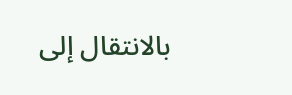بالانتقال إلى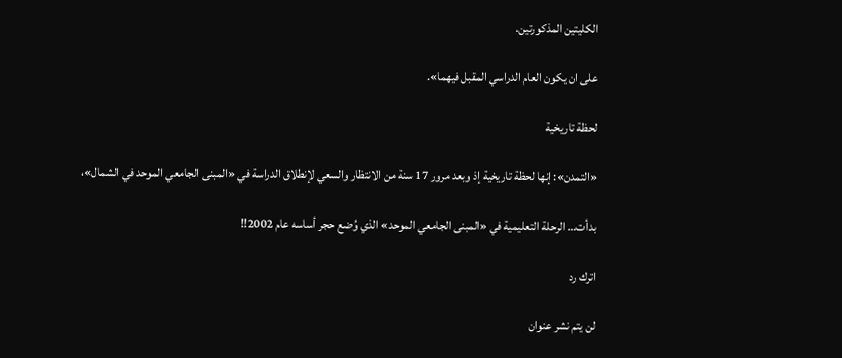الكليتين المذكورتين.

على ان يكون العام الدراسي المقبل فيهما».

لحظة تاريخية

«التمدن»: إنها لحظة تاريخية إذ وبعد مرور 17 سنة من الانتظار والسعي لإنطلاق الدراسة في «المبنى الجامعي الموحد في الشمال»،

بدأت… الرحلة التعليمية في «المبنى الجامعي الموحد» الذي وُضع حجر أساسه عام 2002!!

اترك رد

لن يتم نشر عنوان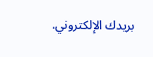بريدك الإلكتروني.